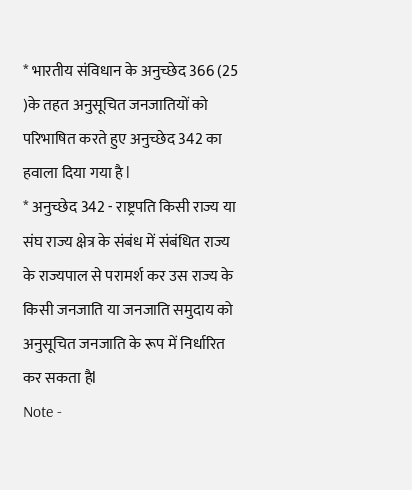* भारतीय संविधान के अनुच्छेद 366 (25 )के तहत अनुसूचित जनजातियों को परिभाषित करते हुए अनुच्छेद 342 का हवाला दिया गया है l
* अनुच्छेद 342 - राष्ट्रपति किसी राज्य या संघ राज्य क्षेत्र के संबंध में संबंधित राज्य के राज्यपाल से परामर्श कर उस राज्य के किसी जनजाति या जनजाति समुदाय को अनुसूचित जनजाति के रूप में निर्धारित कर सकता हैl
Note -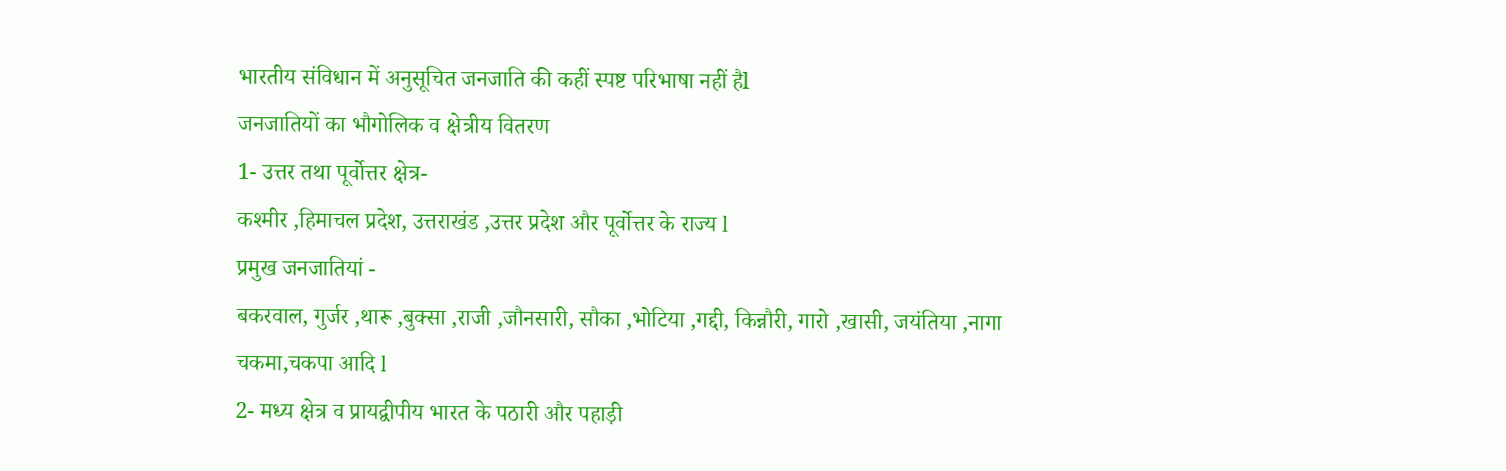भारतीय संविधान में अनुसूचित जनजाति की कहीं स्पष्ट परिभाषा नहीं हैl
जनजातियों का भौगोलिक व क्षेत्रीय वितरण
1- उत्तर तथा पूर्वोत्तर क्षेत्र-
कश्मीर ,हिमाचल प्रदेश, उत्तराखंड ,उत्तर प्रदेश और पूर्वोत्तर के राज्य l
प्रमुख जनजातियां -
बकरवाल, गुर्जर ,थारू ,बुक्सा ,राजी ,जौनसारी, सौका ,भोटिया ,गद्दी, किन्नौरी, गारो ,खासी, जयंतिया ,नागा चकमा,चकपा आदि l
2- मध्य क्षेत्र व प्रायद्वीपीय भारत के पठारी और पहाड़ी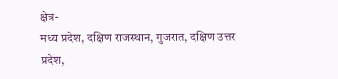क्षेत्र-
मध्य प्रदेश, दक्षिण राजस्थान, गुजरात, दक्षिण उत्तर प्रदेश,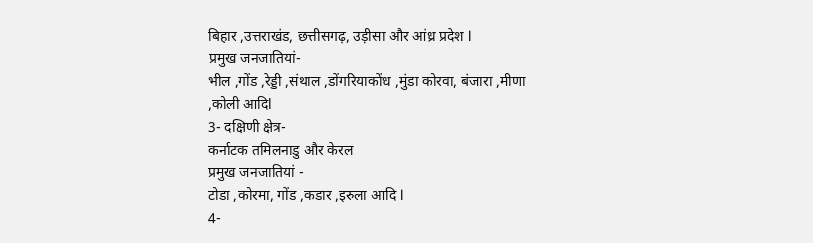बिहार ,उत्तराखंड, छत्तीसगढ़, उड़ीसा और आंध्र प्रदेश l
प्रमुख जनजातियां-
भील ,गोंड ,रेड्डी ,संथाल ,डोंगरियाकोंध ,मुंडा कोरवा, बंजारा ,मीणा ,कोली आदिl
3- दक्षिणी क्षेत्र-
कर्नाटक तमिलनाडु और केरल
प्रमुख जनजातियां -
टोडा ,कोरमा, गोंड ,कडार ,इरुला आदि l
4-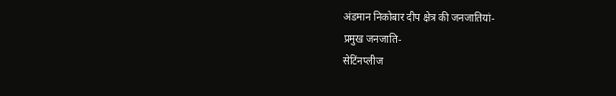अंडमान निकोबार दीप क्षेत्र की जनजातियां-
प्रमुख जनजाति-
सेटिंनप्लीज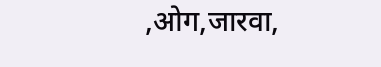,ओग,जारवा,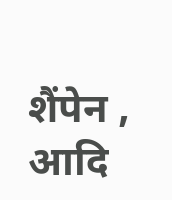शैंपेन , आदि